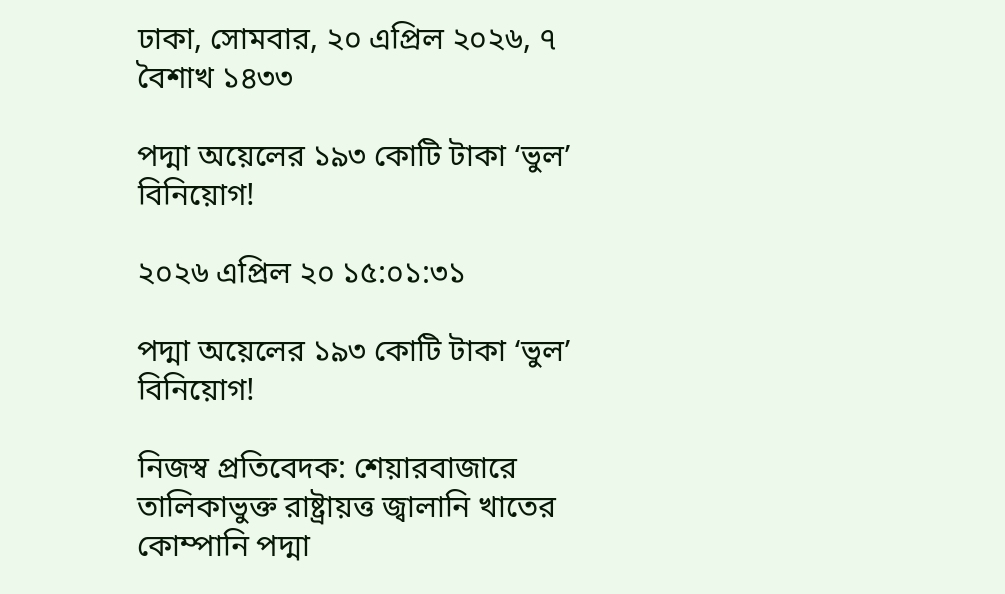ঢাকা, সোমবার, ২০ এপ্রিল ২০২৬, ৭ বৈশাখ ১৪৩৩

পদ্মা অয়েলের ১৯৩ কোটি টাকা ‘ভুল’ বিনিয়োগ!

২০২৬ এপ্রিল ২০ ১৫:০১:৩১

পদ্মা অয়েলের ১৯৩ কোটি টাকা ‘ভুল’ বিনিয়োগ!

নিজস্ব প্রতিবেদক: শেয়ারবাজারে তালিকাভুক্ত রাষ্ট্রায়ত্ত জ্বালানি খাতের কোম্পানি পদ্মা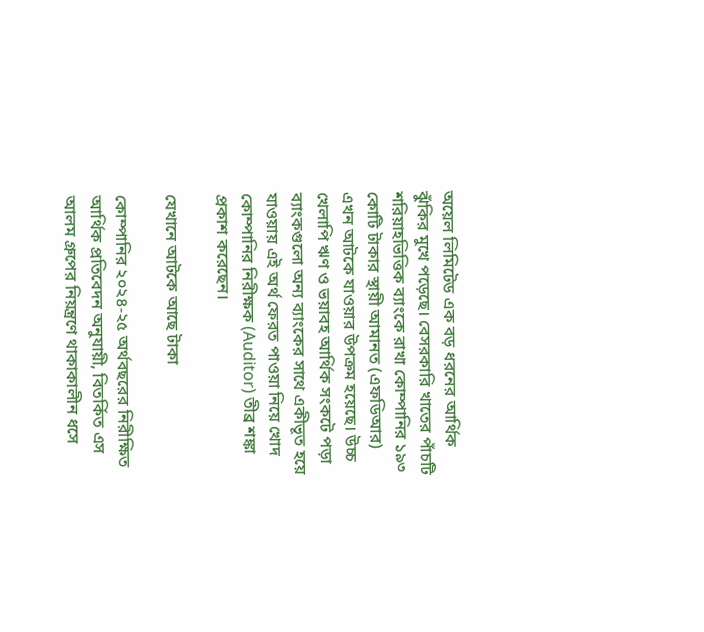অয়েল লিমিটেড এক বড় ধরনের আর্থিক ঝুঁকির মুখে পড়েছে। বেসরকারি খাতের পাঁচটি শরিয়াহভিত্তিক ব্যাংকে রাখা কোম্পানির ১৯৩ কোটি টাকার স্থায়ী আমানত (এফডিআর) এখন আটকে যাওয়ার উপক্রম হয়েছে। উচ্চ খেলাপি ঋণ ও ভয়াবহ আর্থিক সংকটে পড়া ব্যাংকগুলো অন্য ব্যাংকের সাথে একীভূত হয়ে যাওয়ায় এই অর্থ ফেরত পাওয়া নিয়ে খোদ কোম্পানির নিরীক্ষক (Auditor) তীব্র শঙ্কা প্রকাশ করেছেন।

যেখানে আটকে আছে টাকা

কোম্পানির ২০২৪-২৫ অর্থবছরের নিরীক্ষিত আর্থিক প্রতিবেদন অনুযায়ী, বিতর্কিত এস আলম গ্রুপের নিয়ন্ত্রণে থাকাকালীন ধসে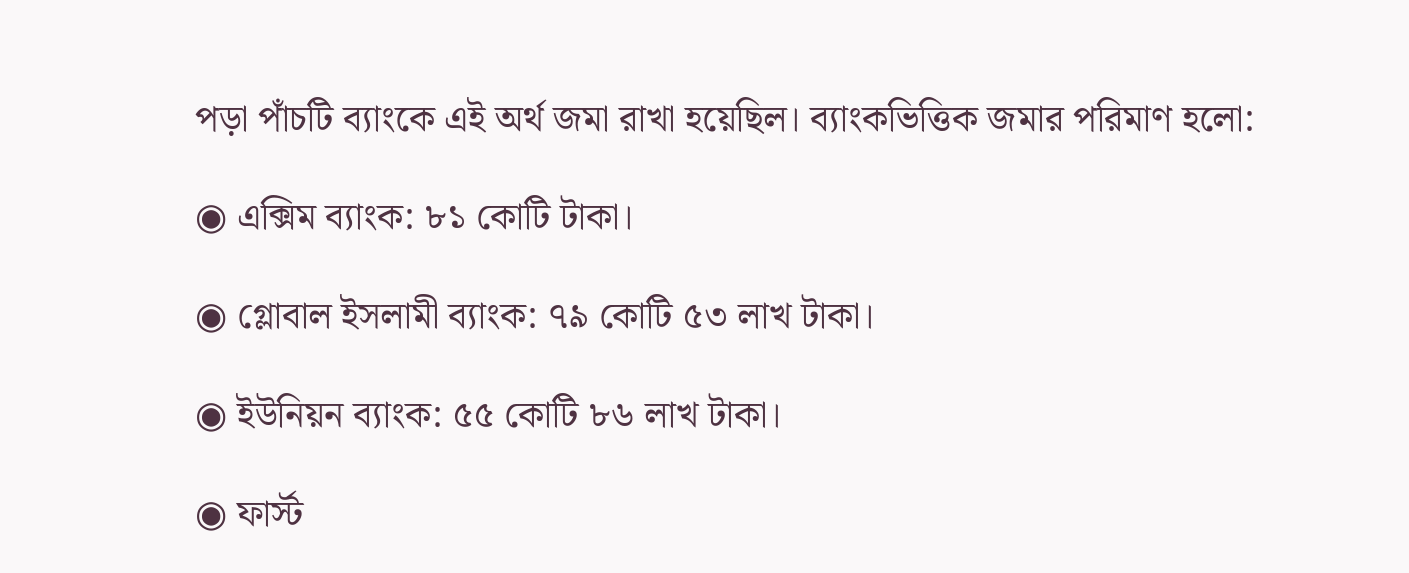পড়া পাঁচটি ব্যাংকে এই অর্থ জমা রাখা হয়েছিল। ব্যাংকভিত্তিক জমার পরিমাণ হলো:

◉ এক্সিম ব্যাংক: ৮১ কোটি টাকা।

◉ গ্লোবাল ইসলামী ব্যাংক: ৭৯ কোটি ৫৩ লাখ টাকা।

◉ ইউনিয়ন ব্যাংক: ৫৫ কোটি ৮৬ লাখ টাকা।

◉ ফার্স্ট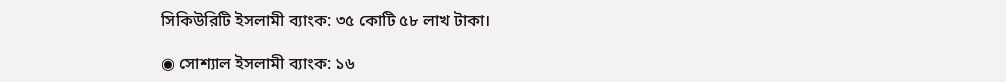সিকিউরিটি ইসলামী ব্যাংক: ৩৫ কোটি ৫৮ লাখ টাকা।

◉ সোশ্যাল ইসলামী ব্যাংক: ১৬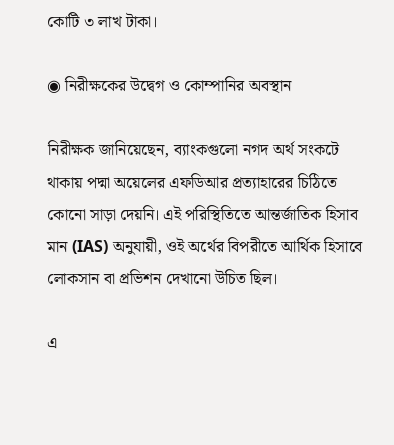কোটি ৩ লাখ টাকা।

◉ নিরীক্ষকের উদ্বেগ ও কোম্পানির অবস্থান

নিরীক্ষক জানিয়েছেন, ব্যাংকগুলো নগদ অর্থ সংকটে থাকায় পদ্মা অয়েলের এফডিআর প্রত্যাহারের চিঠিতে কোনো সাড়া দেয়নি। এই পরিস্থিতিতে আন্তর্জাতিক হিসাব মান (IAS) অনুযায়ী, ওই অর্থের বিপরীতে আর্থিক হিসাবে লোকসান বা প্রভিশন দেখানো উচিত ছিল।

এ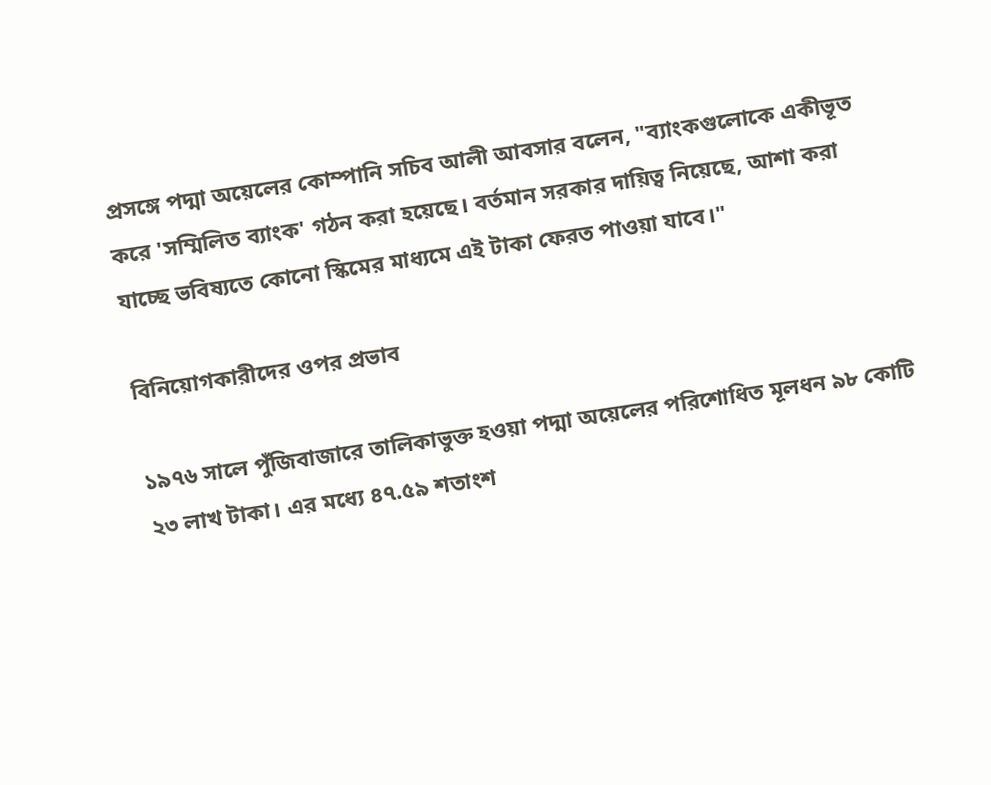প্রসঙ্গে পদ্মা অয়েলের কোম্পানি সচিব আলী আবসার বলেন, "ব্যাংকগুলোকে একীভূত করে 'সম্মিলিত ব্যাংক' গঠন করা হয়েছে। বর্তমান সরকার দায়িত্ব নিয়েছে, আশা করা যাচ্ছে ভবিষ্যতে কোনো স্কিমের মাধ্যমে এই টাকা ফেরত পাওয়া যাবে।"

বিনিয়োগকারীদের ওপর প্রভাব

১৯৭৬ সালে পুঁজিবাজারে তালিকাভুক্ত হওয়া পদ্মা অয়েলের পরিশোধিত মূলধন ৯৮ কোটি ২৩ লাখ টাকা। এর মধ্যে ৪৭.৫৯ শতাংশ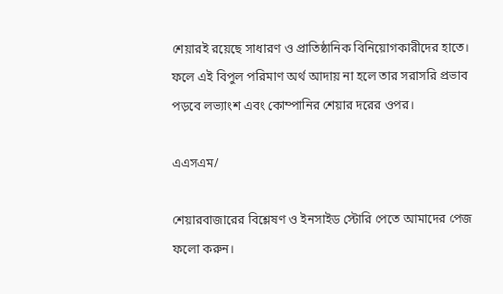শেয়ারই রয়েছে সাধারণ ও প্রাতিষ্ঠানিক বিনিয়োগকারীদের হাতে। ফলে এই বিপুল পরিমাণ অর্থ আদায় না হলে তার সরাসরি প্রভাব পড়বে লভ্যাংশ এবং কোম্পানির শেয়ার দরের ওপর।

এএসএম/

শেয়ারবাজারের বিশ্লেষণ ও ইনসাইড স্টোরি পেতে আমাদের পেজ ফলো করুন।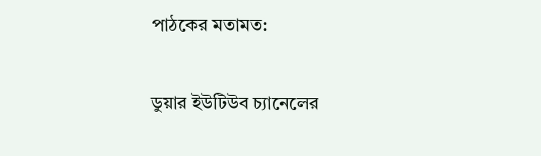পাঠকের মতামত:

ডুয়ার ইউটিউব চ্যানেলের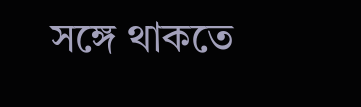সঙ্গে থাকতে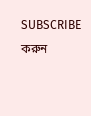SUBSCRIBE করুন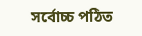সর্বোচ্চ পঠিত